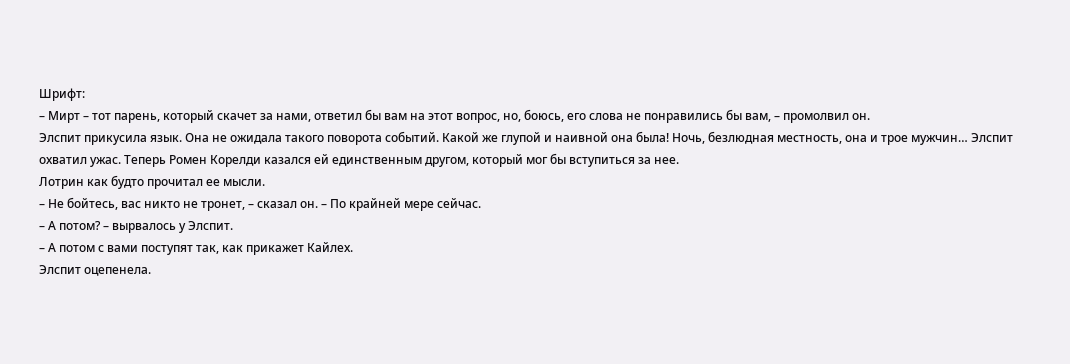Шрифт:
– Мирт – тот парень, который скачет за нами, ответил бы вам на этот вопрос, но, боюсь, его слова не понравились бы вам, – промолвил он.
Элспит прикусила язык. Она не ожидала такого поворота событий. Какой же глупой и наивной она была! Ночь, безлюдная местность, она и трое мужчин… Элспит охватил ужас. Теперь Ромен Корелди казался ей единственным другом, который мог бы вступиться за нее.
Лотрин как будто прочитал ее мысли.
– Не бойтесь, вас никто не тронет, – сказал он. – По крайней мере сейчас.
– А потом? – вырвалось у Элспит.
– А потом с вами поступят так, как прикажет Кайлех.
Элспит оцепенела.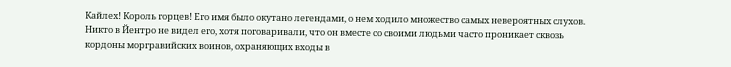Кайлех! Король горцев! Его имя было окутано легендами, о нем ходило множество самых невероятных слухов. Никто в Йентро не видел его, хотя поговаривали, что он вместе со своими людьми часто проникает сквозь кордоны моргравийских воинов, охраняющих входы в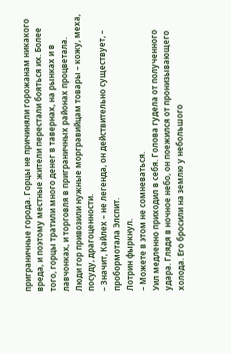приграничные города. Горцы не причиняли горожанам никакого вреда, и поэтому местные жители перестали бояться их. Более того, горцы тратили много денег в тавернах, на рынках и в лавчонках, и торговля в приграничных районах процветала. Люди гор привозили нужные моргравийцам товары – кожу, меха, посуду, драгоценности.
– Значит, Кайлех – не легенда, он действительно существует, – пробормотала Элспит.
Лотрин фыркнул.
– Можете в этом не сомневаться.
Уил медленно приходил в себя. Голова гудела от полученного удара. Глядя в ночное небо, он поежился от пронизывающего холода. Его бросили на землю у небольшого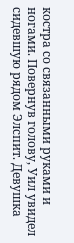костра со связанными руками и ногами. Повернув голову, Уил увидел сидевшую рядом Элспит. Девушка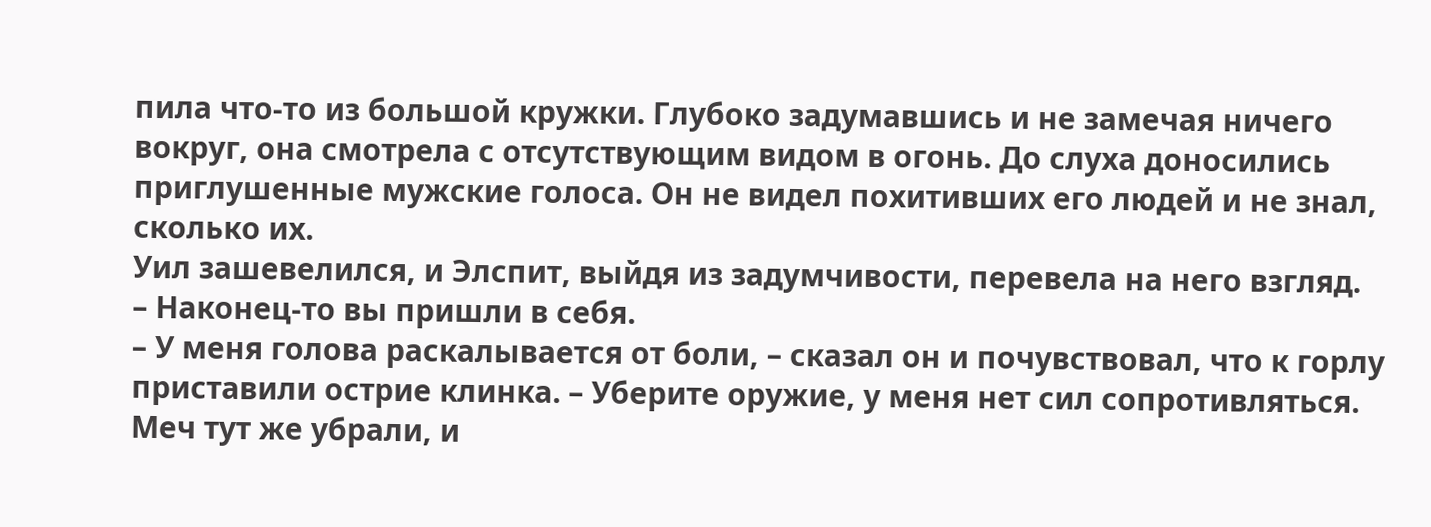пила что-то из большой кружки. Глубоко задумавшись и не замечая ничего вокруг, она смотрела с отсутствующим видом в огонь. До слуха доносились приглушенные мужские голоса. Он не видел похитивших его людей и не знал, сколько их.
Уил зашевелился, и Элспит, выйдя из задумчивости, перевела на него взгляд.
– Наконец-то вы пришли в себя.
– У меня голова раскалывается от боли, – сказал он и почувствовал, что к горлу приставили острие клинка. – Уберите оружие, у меня нет сил сопротивляться.
Меч тут же убрали, и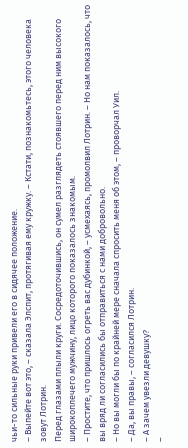чьи-то сильные руки привели его в сидячее положение.
– Выпейте вот это, – сказала Элспит, протягивая ему кружку. – Кстати, познакомьтесь, этого человека зовут Лотрин.
Перед глазами плыли круги. Сосредоточившись, он сумел разглядеть стоявшего перед ним высокого широкоплечего мужчину, лицо которого показалось знакомым.
– Простите, что пришлось огреть вас дубинкой, – усмехаясь, промолвил Лотрин. – Но нам показалось, что вы вряд ли согласились бы отправиться с нами добровольно.
– Но вы могли бы по крайней мере сначала спросить меня об этом, – проворчал Уил.
– Да, вы правы, – согласился Лотрин.
– А зачем увезли девушку?
–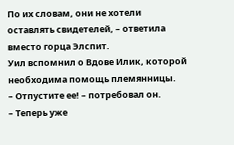По их словам, они не хотели оставлять свидетелей, – ответила вместо горца Элспит.
Уил вспомнил о Вдове Илик, которой необходима помощь племянницы.
– Отпустите ее! – потребовал он.
– Теперь уже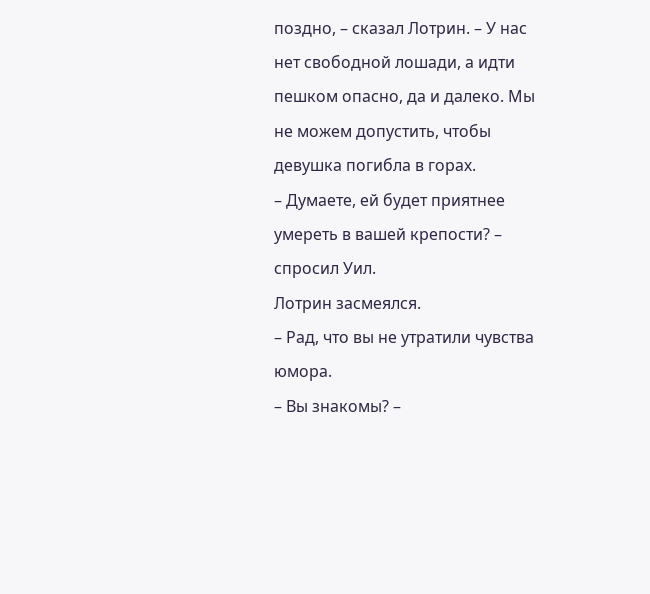поздно, – сказал Лотрин. – У нас нет свободной лошади, а идти пешком опасно, да и далеко. Мы не можем допустить, чтобы девушка погибла в горах.
– Думаете, ей будет приятнее умереть в вашей крепости? – спросил Уил.
Лотрин засмеялся.
– Рад, что вы не утратили чувства юмора.
– Вы знакомы? –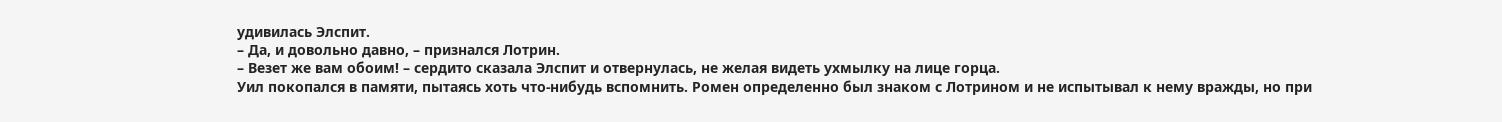удивилась Элспит.
– Да, и довольно давно, – признался Лотрин.
– Везет же вам обоим! – сердито сказала Элспит и отвернулась, не желая видеть ухмылку на лице горца.
Уил покопался в памяти, пытаясь хоть что-нибудь вспомнить. Ромен определенно был знаком с Лотрином и не испытывал к нему вражды, но при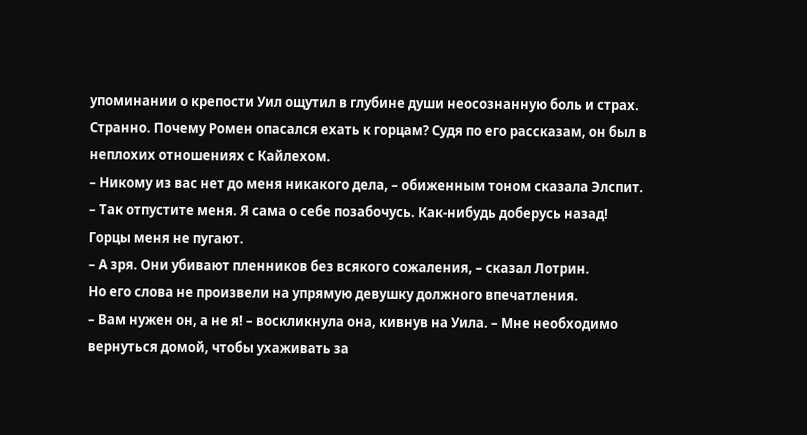упоминании о крепости Уил ощутил в глубине души неосознанную боль и страх. Странно. Почему Ромен опасался ехать к горцам? Судя по его рассказам, он был в неплохих отношениях с Кайлехом.
– Никому из вас нет до меня никакого дела, – обиженным тоном сказала Элспит. – Так отпустите меня. Я сама о себе позабочусь. Как-нибудь доберусь назад! Горцы меня не пугают.
– А зря. Они убивают пленников без всякого сожаления, – сказал Лотрин.
Но его слова не произвели на упрямую девушку должного впечатления.
– Вам нужен он, а не я! – воскликнула она, кивнув на Уила. – Мне необходимо вернуться домой, чтобы ухаживать за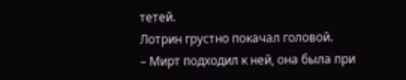тетей.
Лотрин грустно покачал головой.
– Мирт подходил к ней, она была при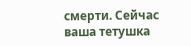смерти. Сейчас ваша тетушка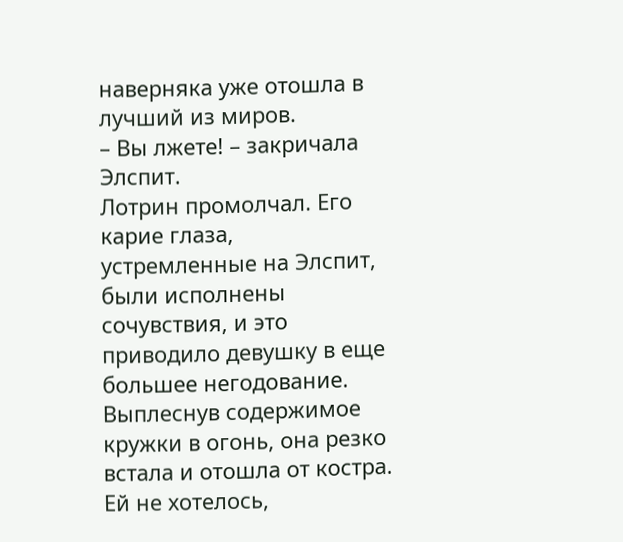наверняка уже отошла в лучший из миров.
– Вы лжете! – закричала Элспит.
Лотрин промолчал. Его карие глаза, устремленные на Элспит, были исполнены сочувствия, и это приводило девушку в еще большее негодование. Выплеснув содержимое кружки в огонь, она резко встала и отошла от костра. Ей не хотелось,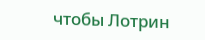чтобы Лотрин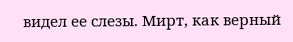видел ее слезы. Мирт, как верный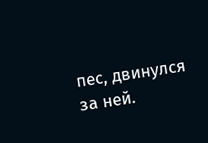пес, двинулся за ней.